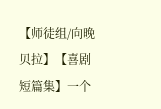【师徒组/向晚贝拉】【喜剧短篇集】一个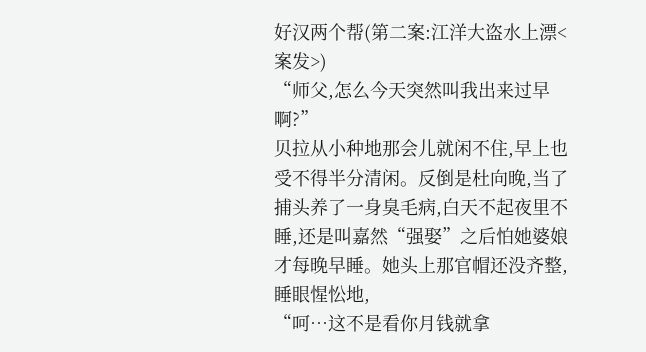好汉两个帮(第二案:江洋大盗水上漂<案发>)
“师父,怎么今天突然叫我出来过早啊?”
贝拉从小种地那会儿就闲不住,早上也受不得半分清闲。反倒是杜向晚,当了捕头养了一身臭毛病,白天不起夜里不睡,还是叫嘉然“强娶”之后怕她婆娘才每晚早睡。她头上那官帽还没齐整,睡眼惺忪地,
“呵…这不是看你月钱就拿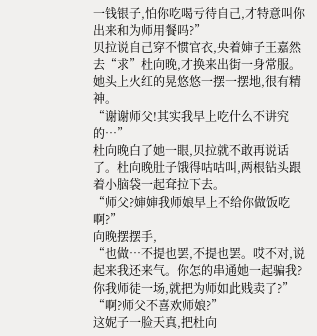一钱银子,怕你吃喝亏待自己,才特意叫你出来和为师用餐吗?”
贝拉说自己穿不惯官衣,央着婶子王嘉然去“求”杜向晚,才换来出街一身常服。她头上火红的晃悠悠一摆一摆地,很有精神。
“谢谢师父!其实我早上吃什么不讲究的…”
杜向晚白了她一眼,贝拉就不敢再说话了。杜向晚肚子饿得咕咕叫,两根钻头跟着小脑袋一起耷拉下去。
“师父?婶婶我师娘早上不给你做饭吃啊?”
向晚摆摆手,
“也做…不提也罢,不提也罢。哎不对,说起来我还来气。你怎的串通她一起骗我?你我师徒一场,就把为师如此贱卖了?”
“啊?师父不喜欢师娘?”
这妮子一脸天真,把杜向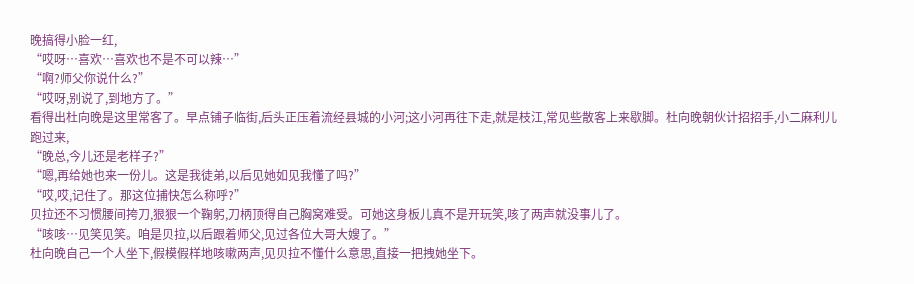晚搞得小脸一红,
“哎呀…喜欢…喜欢也不是不可以辣…”
“啊?师父你说什么?”
“哎呀,别说了,到地方了。”
看得出杜向晚是这里常客了。早点铺子临街,后头正压着流经县城的小河;这小河再往下走,就是枝江,常见些散客上来歇脚。杜向晚朝伙计招招手,小二麻利儿跑过来,
“晚总,今儿还是老样子?”
“嗯,再给她也来一份儿。这是我徒弟,以后见她如见我懂了吗?”
“哎,哎,记住了。那这位捕快怎么称呼?”
贝拉还不习惯腰间挎刀,狠狠一个鞠躬,刀柄顶得自己胸窝难受。可她这身板儿真不是开玩笑,咳了两声就没事儿了。
“咳咳…见笑见笑。咱是贝拉,以后跟着师父,见过各位大哥大嫂了。”
杜向晚自己一个人坐下,假模假样地咳嗽两声,见贝拉不懂什么意思,直接一把拽她坐下。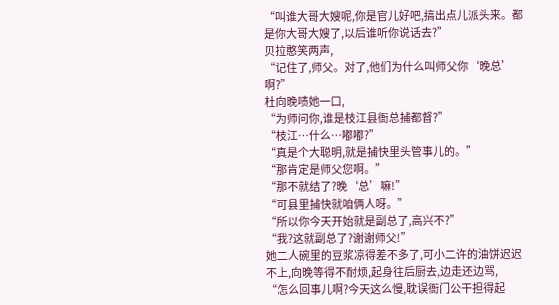“叫谁大哥大嫂呢,你是官儿好吧,搞出点儿派头来。都是你大哥大嫂了,以后谁听你说话去?”
贝拉憨笑两声,
“记住了,师父。对了,他们为什么叫师父你‘晚总’啊?”
杜向晚啧她一口,
“为师问你,谁是枝江县衙总捕都督?”
“枝江…什么…嘟嘟?”
“真是个大聪明,就是捕快里头管事儿的。”
“那肯定是师父您啊。”
“那不就结了?晚‘总’嘛!”
“可县里捕快就咱俩人呀。”
“所以你今天开始就是副总了,高兴不?”
“我?这就副总了?谢谢师父!”
她二人碗里的豆浆凉得差不多了,可小二许的油饼迟迟不上,向晚等得不耐烦,起身往后厨去,边走还边骂,
“怎么回事儿啊?今天这么慢,耽误衙门公干担得起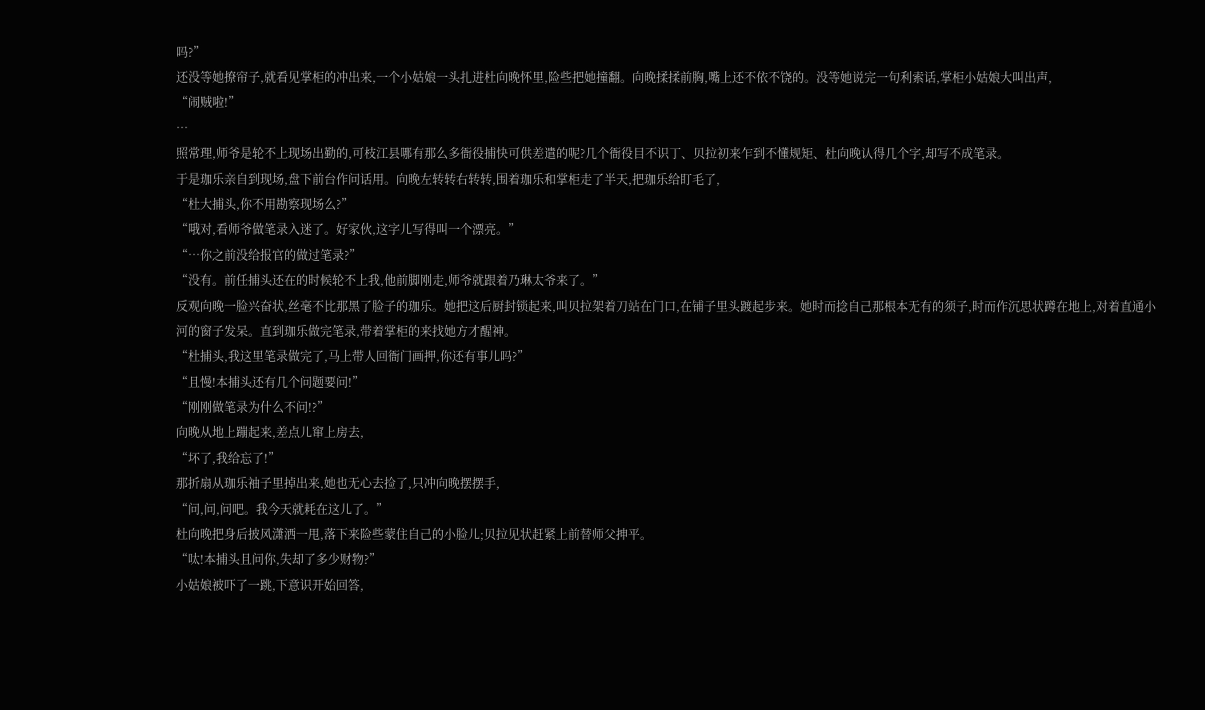吗?”
还没等她撩帘子,就看见掌柜的冲出来,一个小姑娘一头扎进杜向晚怀里,险些把她撞翻。向晚揉揉前胸,嘴上还不依不饶的。没等她说完一句利索话,掌柜小姑娘大叫出声,
“闹贼啦!”
…
照常理,师爷是轮不上现场出勤的,可枝江县哪有那么多衙役捕快可供差遣的呢?几个衙役目不识丁、贝拉初来乍到不懂规矩、杜向晚认得几个字,却写不成笔录。
于是珈乐亲自到现场,盘下前台作问话用。向晚左转转右转转,围着珈乐和掌柜走了半天,把珈乐给盯毛了,
“杜大捕头,你不用勘察现场么?”
“哦对,看师爷做笔录入迷了。好家伙,这字儿写得叫一个漂亮。”
“…你之前没给报官的做过笔录?”
“没有。前任捕头还在的时候轮不上我,他前脚刚走,师爷就跟着乃琳太爷来了。”
反观向晚一脸兴奋状,丝毫不比那黑了脸子的珈乐。她把这后厨封锁起来,叫贝拉架着刀站在门口,在铺子里头踱起步来。她时而捻自己那根本无有的须子,时而作沉思状蹲在地上,对着直通小河的窗子发呆。直到珈乐做完笔录,带着掌柜的来找她方才醒神。
“杜捕头,我这里笔录做完了,马上带人回衙门画押,你还有事儿吗?”
“且慢!本捕头还有几个问题要问!”
“刚刚做笔录为什么不问!?”
向晚从地上蹦起来,差点儿窜上房去,
“坏了,我给忘了!”
那折扇从珈乐袖子里掉出来,她也无心去捡了,只冲向晚摆摆手,
“问,问,问吧。我今天就耗在这儿了。”
杜向晚把身后披风潇洒一甩,落下来险些蒙住自己的小脸儿;贝拉见状赶紧上前替师父抻平。
“呔!本捕头且问你,失却了多少财物?”
小姑娘被吓了一跳,下意识开始回答,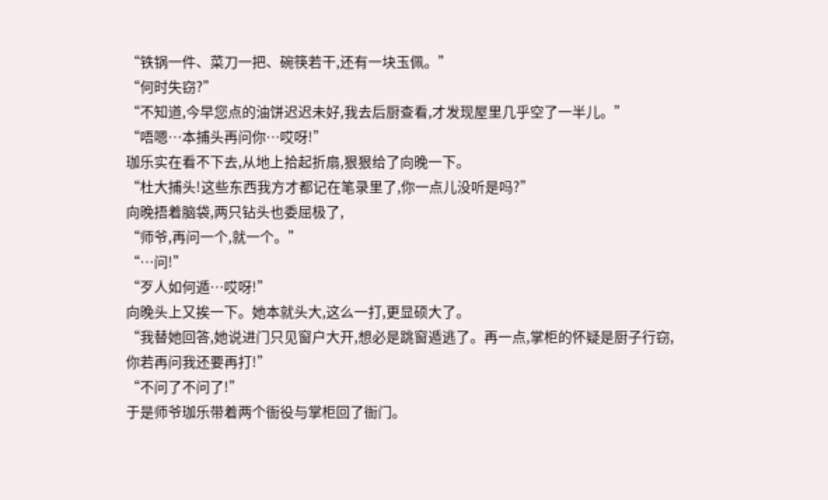“铁锅一件、菜刀一把、碗筷若干,还有一块玉佩。”
“何时失窃?”
“不知道,今早您点的油饼迟迟未好,我去后厨查看,才发现屋里几乎空了一半儿。”
“唔嗯…本捕头再问你…哎呀!”
珈乐实在看不下去,从地上拾起折扇,狠狠给了向晚一下。
“杜大捕头!这些东西我方才都记在笔录里了,你一点儿没听是吗?”
向晚捂着脑袋,两只钻头也委屈极了,
“师爷,再问一个,就一个。”
“…问!”
“歹人如何遁…哎呀!”
向晚头上又挨一下。她本就头大,这么一打,更显硕大了。
“我替她回答,她说进门只见窗户大开,想必是跳窗遁逃了。再一点,掌柜的怀疑是厨子行窃,你若再问我还要再打!”
“不问了不问了!”
于是师爷珈乐带着两个衙役与掌柜回了衙门。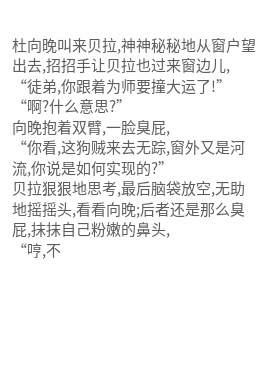杜向晚叫来贝拉,神神秘秘地从窗户望出去,招招手让贝拉也过来窗边儿,
“徒弟,你跟着为师要撞大运了!”
“啊?什么意思?”
向晚抱着双臂,一脸臭屁,
“你看,这狗贼来去无踪,窗外又是河流,你说是如何实现的?”
贝拉狠狠地思考,最后脑袋放空,无助地摇摇头,看看向晚;后者还是那么臭屁,抹抹自己粉嫩的鼻头,
“哼,不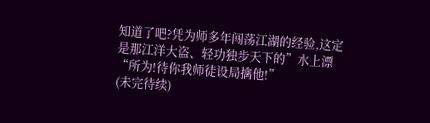知道了吧?凭为师多年闯荡江湖的经验,这定是那江洋大盗、轻功独步天下的”水上漂“所为!待你我师徒设局擒他!”
(未完待续)